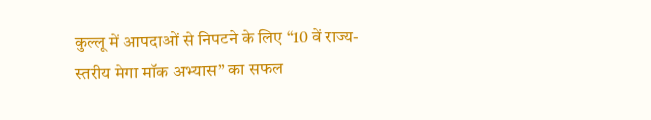कुल्लू में आपदाओं से निपटने के लिए “10 वें राज्य-स्तरीय मेगा मॉक अभ्यास” का सफल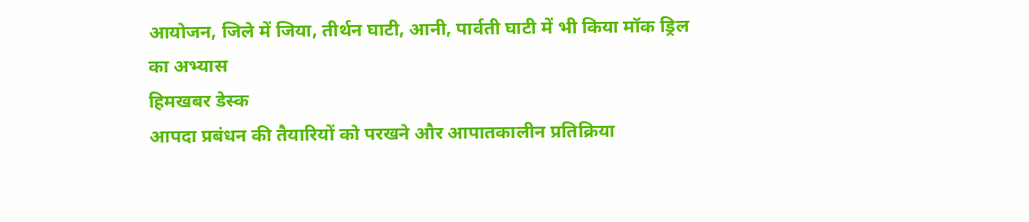आयोजन, जिले में जिया, तीर्थन घाटी, आनी, पार्वती घाटी में भी किया मॉक ड्रिल का अभ्यास
हिमखबर डेस्क
आपदा प्रबंधन की तैयारियों को परखने और आपातकालीन प्रतिक्रिया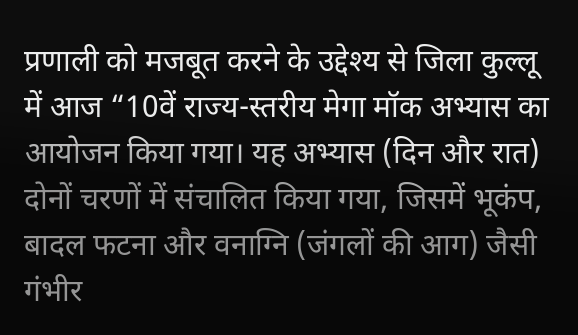प्रणाली को मजबूत करने के उद्देश्य से जिला कुल्लू में आज “10वें राज्य-स्तरीय मेगा मॉक अभ्यास का आयोजन किया गया। यह अभ्यास (दिन और रात) दोनों चरणों में संचालित किया गया, जिसमें भूकंप, बादल फटना और वनाग्नि (जंगलों की आग) जैसी गंभीर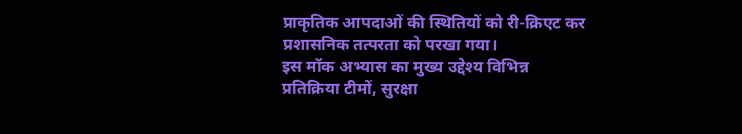प्राकृतिक आपदाओं की स्थितियों को री-क्रिएट कर प्रशासनिक तत्परता को परखा गया।
इस मॉक अभ्यास का मुख्य उद्देश्य विभिन्न प्रतिक्रिया टीमों, सुरक्षा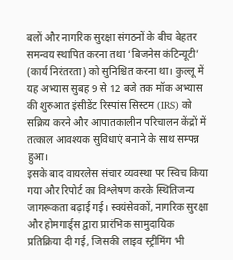बलों और नागरिक सुरक्षा संगठनों के बीच बेहतर समन्वय स्थापित करना तथा ‘बिजनेस कंटिन्यूटी’ (कार्य निरंतरता) को सुनिश्चित करना था। कुल्लू में यह अभ्यास सुबह 9 से 12 बजे तक मॉक अभ्यास की शुरुआत इंसीडेंट रिस्पांस सिस्टम (IRS) को सक्रिय करने और आपातकालीन परिचालन केंद्रों में तत्काल आवश्यक सुविधाएं बनाने के साथ सम्पन्न हुआ।
इसके बाद वायरलेस संचार व्यवस्था पर स्विच किया गया और रिपोर्ट का विश्लेषण करके स्थितिजन्य जागरूकता बढ़ाई गई। स्वयंसेवकों, नागरिक सुरक्षा और होमगार्ड्स द्वारा प्रारंभिक सामुदायिक प्रतिक्रिया दी गई, जिसकी लाइव स्ट्रीमिंग भी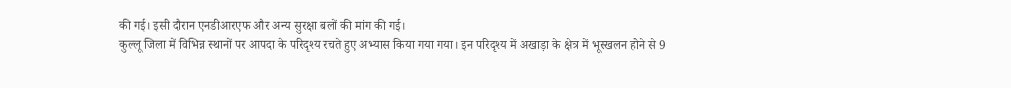की गई। इसी दौरान एनडीआरएफ और अन्य सुरक्षा बलों की मांग की गई।
कुल्लू जिला में विभिन्न स्थानों पर आपदा के परिदृश्य रचते हुए अभ्यास किया गया गया। इन परिदृश्य में अखाड़ा के क्षेत्र में भूस्खलन होने से 9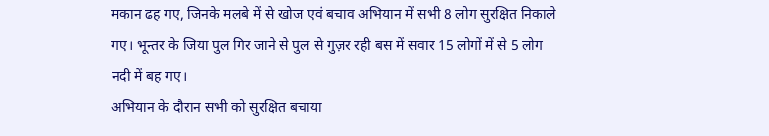मकान ढह गए, जिनके मलबे में से खोज एवं बचाव अभियान में सभी 8 लोग सुरक्षित निकाले गए। भून्तर के जिया पुल गिर जाने से पुल से गुज़र रही बस में सवार 15 लोगों में से 5 लोग नदी में बह गए।
अभियान के दौरान सभी को सुरक्षित बचाया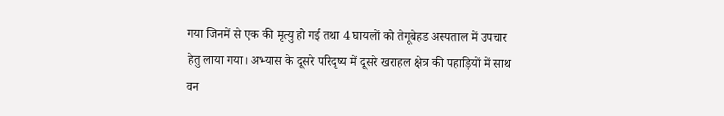गया जिनमें से एक की मृत्यु हो गई तथा 4 घायलों को तेगूबेहड अस्पताल में उपचार हेतु लाया गया। अभ्यास के दूसरे परिदृष्य में दूसरे खराहल क्षेत्र की पहाड़ियों में साथ वन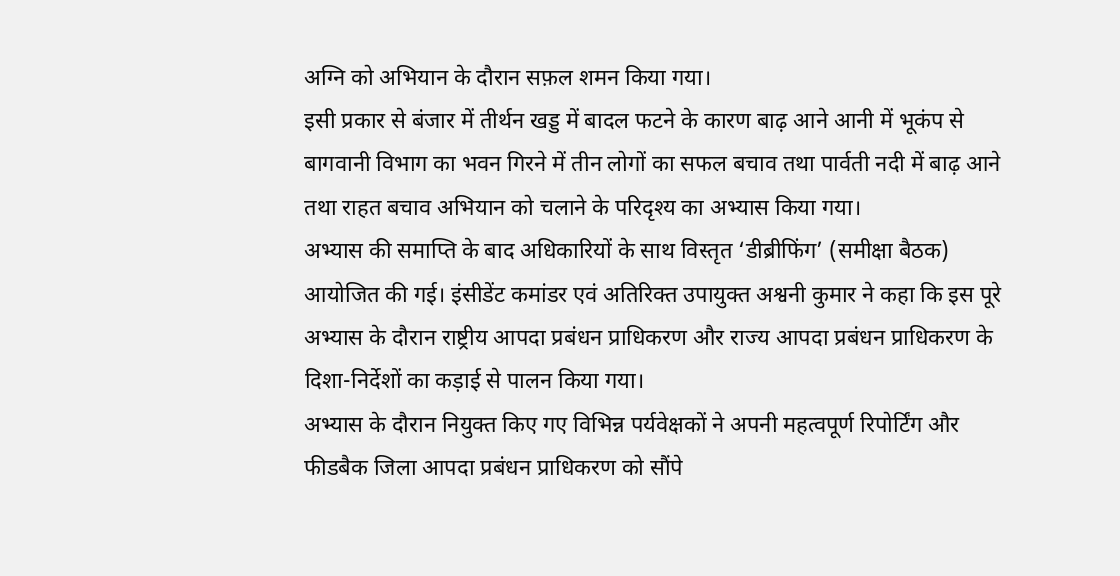अग्नि को अभियान के दौरान सफ़ल शमन किया गया।
इसी प्रकार से बंजार में तीर्थन खड्ड में बादल फटने के कारण बाढ़ आने आनी में भूकंप से बागवानी विभाग का भवन गिरने में तीन लोगों का सफल बचाव तथा पार्वती नदी में बाढ़ आने तथा राहत बचाव अभियान को चलाने के परिदृश्य का अभ्यास किया गया।
अभ्यास की समाप्ति के बाद अधिकारियों के साथ विस्तृत ‘डीब्रीफिंग’ (समीक्षा बैठक) आयोजित की गई। इंसीडेंट कमांडर एवं अतिरिक्त उपायुक्त अश्वनी कुमार ने कहा कि इस पूरे अभ्यास के दौरान राष्ट्रीय आपदा प्रबंधन प्राधिकरण और राज्य आपदा प्रबंधन प्राधिकरण के दिशा-निर्देशों का कड़ाई से पालन किया गया।
अभ्यास के दौरान नियुक्त किए गए विभिन्न पर्यवेक्षकों ने अपनी महत्वपूर्ण रिपोर्टिंग और फीडबैक जिला आपदा प्रबंधन प्राधिकरण को सौंपे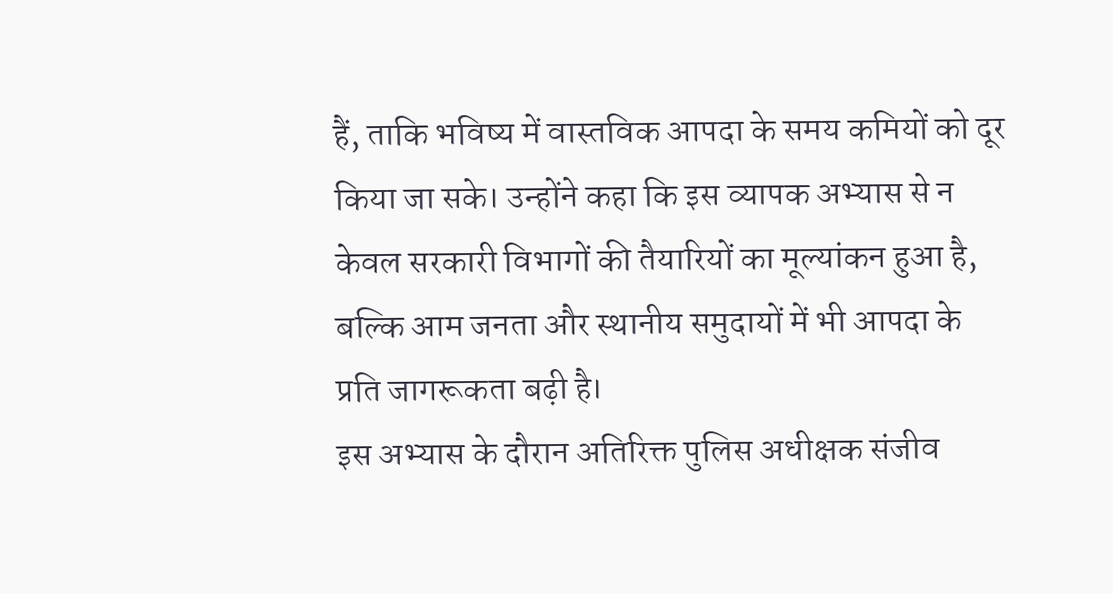हैं, ताकि भविष्य में वास्तविक आपदा के समय कमियों को दूर किया जा सके। उन्होंने कहा कि इस व्यापक अभ्यास से न केवल सरकारी विभागों की तैयारियों का मूल्यांकन हुआ है, बल्कि आम जनता और स्थानीय समुदायों में भी आपदा के प्रति जागरूकता बढ़ी है।
इस अभ्यास के दौरान अतिरिक्त पुलिस अधीक्षक संजीव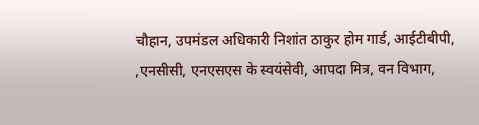चौहान, उपमंडल अधिकारी निशांत ठाकुर होम गार्ड, आईटीबीपी, ,एनसीसी, एनएसएस के स्वयंसेवी, आपदा मित्र, वन विभाग,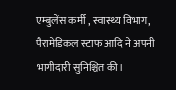एम्बुलेंस कर्मी , स्वास्थ्य विभाग, पैरामेडिकल स्टाफ आदि ने अपनी भागीदारी सुनिश्चित की।